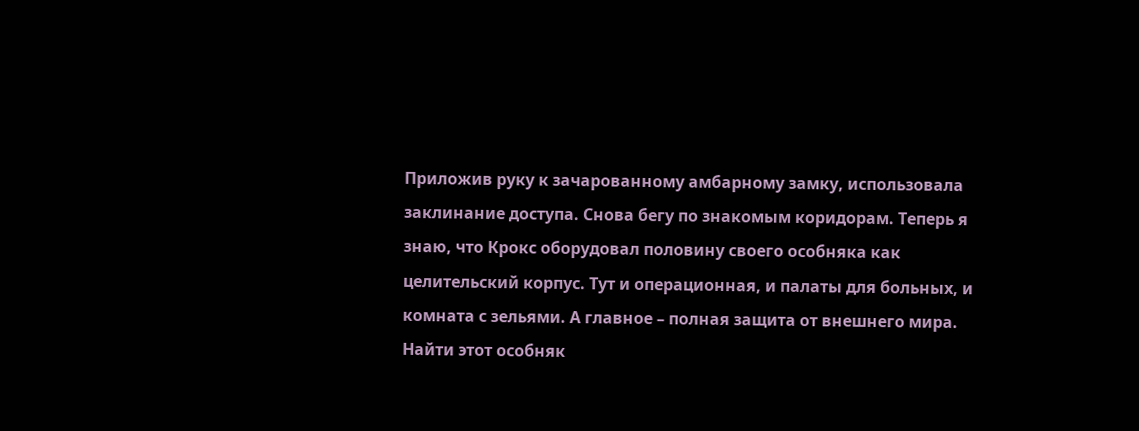Приложив руку к зачарованному амбарному замку, использовала заклинание доступа. Снова бегу по знакомым коридорам. Теперь я знаю, что Крокс оборудовал половину своего особняка как целительский корпус. Тут и операционная, и палаты для больных, и комната с зельями. А главное – полная защита от внешнего мира. Найти этот особняк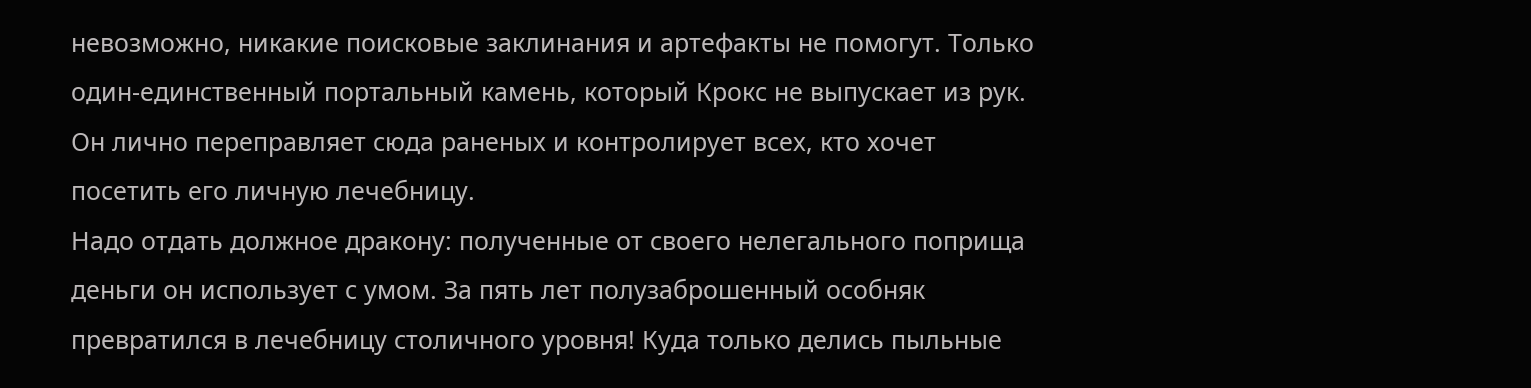невозможно, никакие поисковые заклинания и артефакты не помогут. Только один-единственный портальный камень, который Крокс не выпускает из рук. Он лично переправляет сюда раненых и контролирует всех, кто хочет посетить его личную лечебницу.
Надо отдать должное дракону: полученные от своего нелегального поприща деньги он использует с умом. За пять лет полузаброшенный особняк превратился в лечебницу столичного уровня! Куда только делись пыльные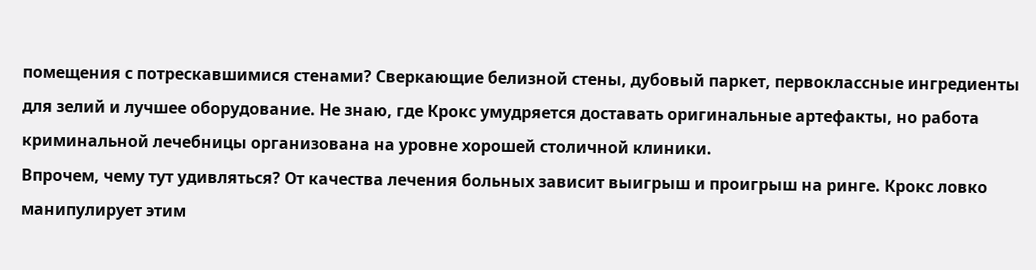помещения с потрескавшимися стенами? Сверкающие белизной стены, дубовый паркет, первоклассные ингредиенты для зелий и лучшее оборудование. Не знаю, где Крокс умудряется доставать оригинальные артефакты, но работа криминальной лечебницы организована на уровне хорошей столичной клиники.
Впрочем, чему тут удивляться? От качества лечения больных зависит выигрыш и проигрыш на ринге. Крокс ловко манипулирует этим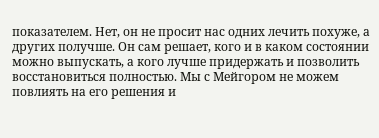показателем. Нет, он не просит нас одних лечить похуже, а других получше. Он сам решает, кого и в каком состоянии можно выпускать, а кого лучше придержать и позволить восстановиться полностью. Мы с Мейгором не можем повлиять на его решения и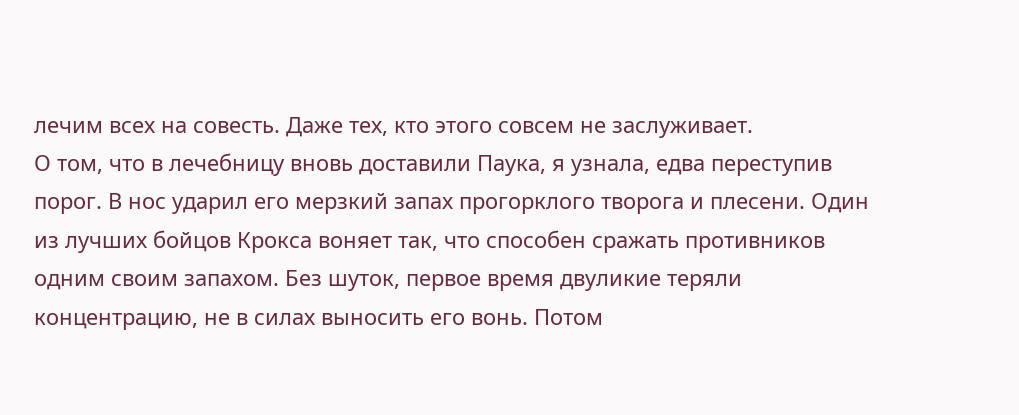лечим всех на совесть. Даже тех, кто этого совсем не заслуживает.
О том, что в лечебницу вновь доставили Паука, я узнала, едва переступив порог. В нос ударил его мерзкий запах прогорклого творога и плесени. Один из лучших бойцов Крокса воняет так, что способен сражать противников одним своим запахом. Без шуток, первое время двуликие теряли концентрацию, не в силах выносить его вонь. Потом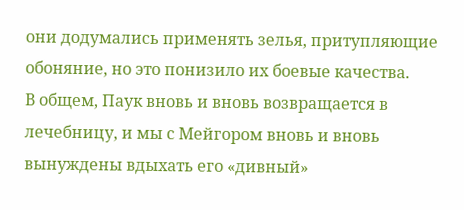они додумались применять зелья, притупляющие обоняние, но это понизило их боевые качества.
В общем, Паук вновь и вновь возвращается в лечебницу, и мы с Мейгором вновь и вновь вынуждены вдыхать его «дивный»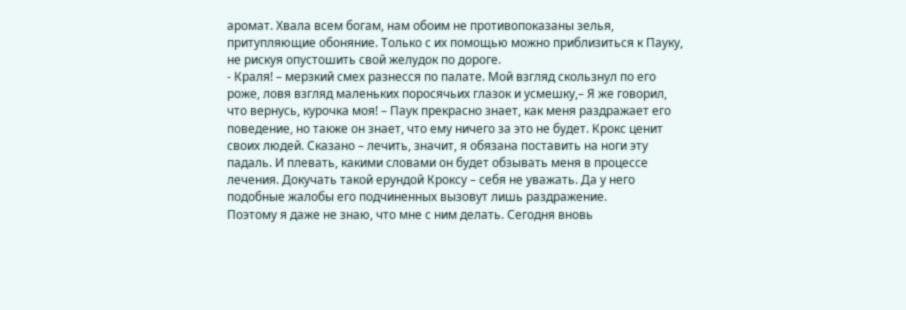аромат. Хвала всем богам, нам обоим не противопоказаны зелья, притупляющие обоняние. Только с их помощью можно приблизиться к Пауку, не рискуя опустошить свой желудок по дороге.
- Краля! – мерзкий смех разнесся по палате. Мой взгляд скользнул по его роже, ловя взгляд маленьких поросячьих глазок и усмешку,– Я же говорил, что вернусь, курочка моя! – Паук прекрасно знает, как меня раздражает его поведение, но также он знает, что ему ничего за это не будет. Крокс ценит своих людей. Сказано – лечить, значит, я обязана поставить на ноги эту падаль. И плевать, какими словами он будет обзывать меня в процессе лечения. Докучать такой ерундой Кроксу – себя не уважать. Да у него подобные жалобы его подчиненных вызовут лишь раздражение.
Поэтому я даже не знаю, что мне с ним делать. Сегодня вновь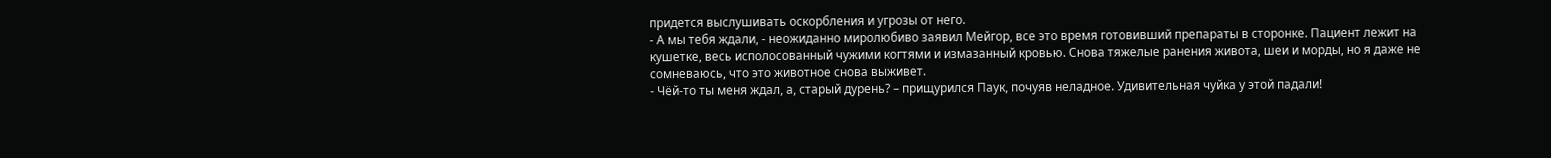придется выслушивать оскорбления и угрозы от него.
- А мы тебя ждали, - неожиданно миролюбиво заявил Мейгор, все это время готовивший препараты в сторонке. Пациент лежит на кушетке, весь исполосованный чужими когтями и измазанный кровью. Снова тяжелые ранения живота, шеи и морды, но я даже не сомневаюсь, что это животное снова выживет.
- Чёй-то ты меня ждал, а, старый дурень? – прищурился Паук, почуяв неладное. Удивительная чуйка у этой падали!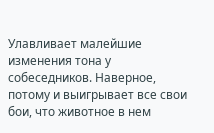Улавливает малейшие изменения тона у собеседников. Наверное, потому и выигрывает все свои бои, что животное в нем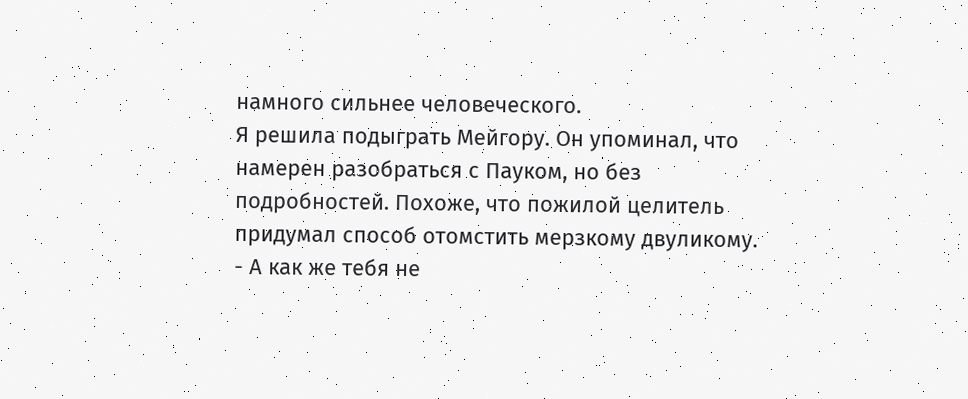намного сильнее человеческого.
Я решила подыграть Мейгору. Он упоминал, что намерен разобраться с Пауком, но без подробностей. Похоже, что пожилой целитель придумал способ отомстить мерзкому двуликому.
- А как же тебя не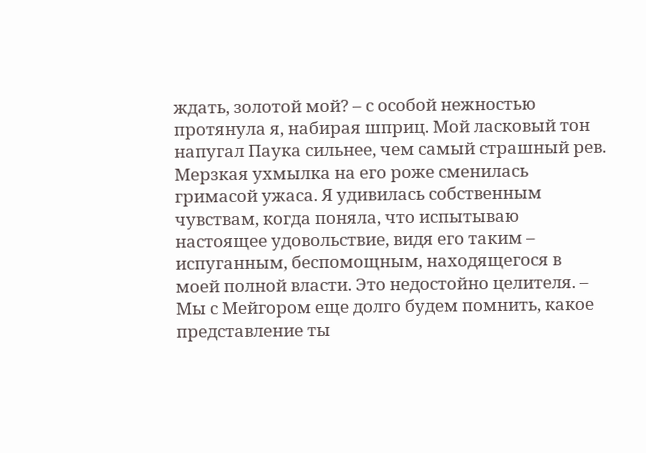ждать, золотой мой? – с особой нежностью протянула я, набирая шприц. Мой ласковый тон напугал Паука сильнее, чем самый страшный рев. Мерзкая ухмылка на его роже сменилась гримасой ужаса. Я удивилась собственным чувствам, когда поняла, что испытываю настоящее удовольствие, видя его таким – испуганным, беспомощным, находящегося в моей полной власти. Это недостойно целителя. – Мы с Мейгором еще долго будем помнить, какое представление ты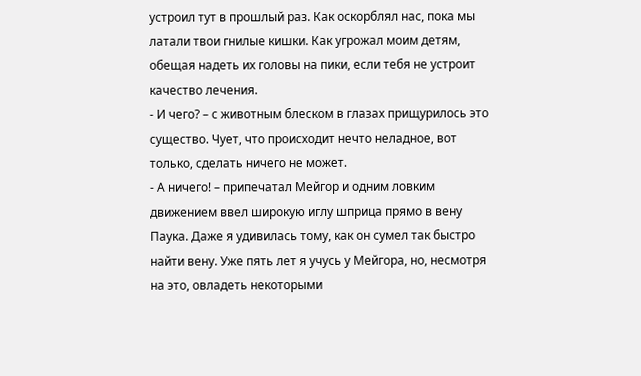устроил тут в прошлый раз. Как оскорблял нас, пока мы латали твои гнилые кишки. Как угрожал моим детям, обещая надеть их головы на пики, если тебя не устроит качество лечения.
- И чего? – с животным блеском в глазах прищурилось это существо. Чует, что происходит нечто неладное, вот только, сделать ничего не может.
- А ничего! – припечатал Мейгор и одним ловким движением ввел широкую иглу шприца прямо в вену Паука. Даже я удивилась тому, как он сумел так быстро найти вену. Уже пять лет я учусь у Мейгора, но, несмотря на это, овладеть некоторыми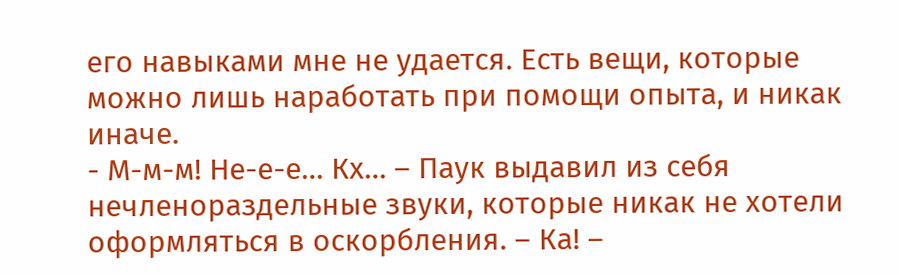его навыками мне не удается. Есть вещи, которые можно лишь наработать при помощи опыта, и никак иначе.
- М-м-м! Не-е-е… Кх… – Паук выдавил из себя нечленораздельные звуки, которые никак не хотели оформляться в оскорбления. – Ка! –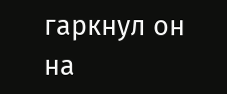гаркнул он на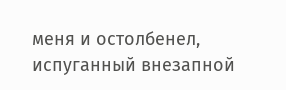меня и остолбенел, испуганный внезапной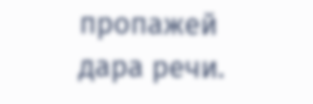пропажей дара речи.